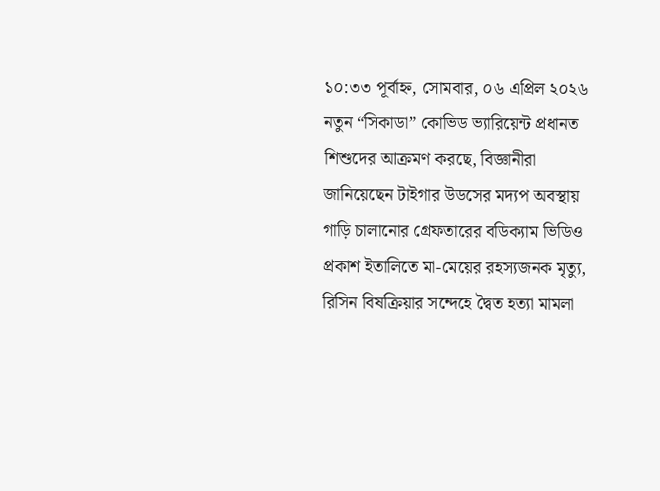১০:৩৩ পূর্বাহ্ন, সোমবার, ০৬ এপ্রিল ২০২৬
নতুন “সিকাডা” কোভিড ভ্যারিয়েন্ট প্রধানত শিশুদের আক্রমণ করছে, বিজ্ঞানীরা জানিয়েছেন টাইগার উডসের মদ্যপ অবস্থায় গাড়ি চালানোর গ্রেফতারের বডিক্যাম ভিডিও প্রকাশ ইতালিতে মা-মেয়ের রহস্যজনক মৃত্যু, রিসিন বিষক্রিয়ার সন্দেহে দ্বৈত হত্যা মামলা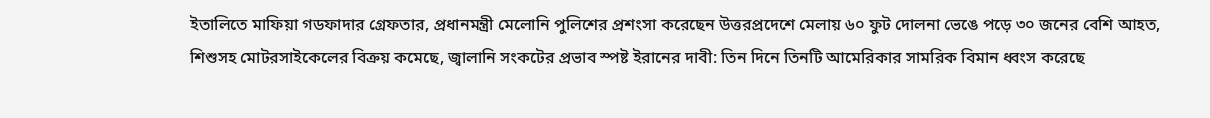ইতালিতে মাফিয়া গডফাদার গ্রেফতার, প্রধানমন্ত্রী মেলোনি পুলিশের প্রশংসা করেছেন উত্তরপ্রদেশে মেলায় ৬০ ফুট দোলনা ভেঙে পড়ে ৩০ জনের বেশি আহত, শিশুসহ মোটরসাইকেলের বিক্রয় কমেছে, জ্বালানি সংকটের প্রভাব স্পষ্ট ইরানের দাবী: তিন দিনে তিনটি আমেরিকার সামরিক বিমান ধ্বংস করেছে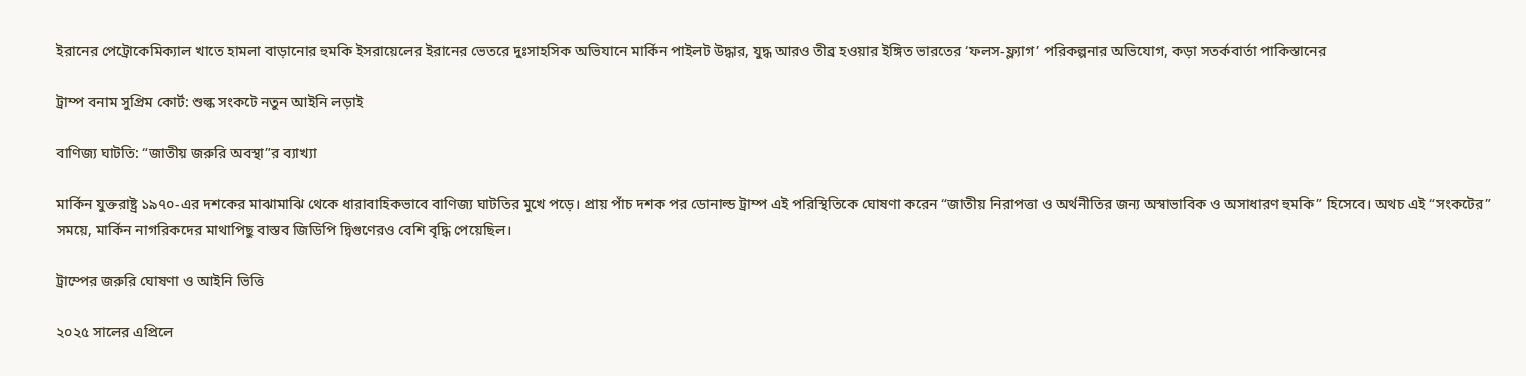ইরানের পেট্রোকেমিক্যাল খাতে হামলা বাড়ানোর হুমকি ইসরায়েলের ইরানের ভেতরে দুঃসাহসিক অভিযানে মার্কিন পাইলট উদ্ধার, যুদ্ধ আরও তীব্র হওয়ার ইঙ্গিত ভারতের ‘ফলস-ফ্ল্যাগ’ পরিকল্পনার অভিযোগ, কড়া সতর্কবার্তা পাকিস্তানের

ট্রাম্প বনাম সুপ্রিম কোর্ট: শুল্ক সংকটে নতুন আইনি লড়াই

বাণিজ্য ঘাটতি: “জাতীয় জরুরি অবস্থা”র ব্যাখ্যা

মার্কিন যুক্তরাষ্ট্র ১৯৭০-এর দশকের মাঝামাঝি থেকে ধারাবাহিকভাবে বাণিজ্য ঘাটতির মুখে পড়ে। প্রায় পাঁচ দশক পর ডোনাল্ড ট্রাম্প এই পরিস্থিতিকে ঘোষণা করেন “জাতীয় নিরাপত্তা ও অর্থনীতির জন্য অস্বাভাবিক ও অসাধারণ হুমকি” হিসেবে। অথচ এই “সংকটের” সময়ে, মার্কিন নাগরিকদের মাথাপিছু বাস্তব জিডিপি দ্বিগুণেরও বেশি বৃদ্ধি পেয়েছিল।

ট্রাম্পের জরুরি ঘোষণা ও আইনি ভিত্তি

২০২৫ সালের এপ্রিলে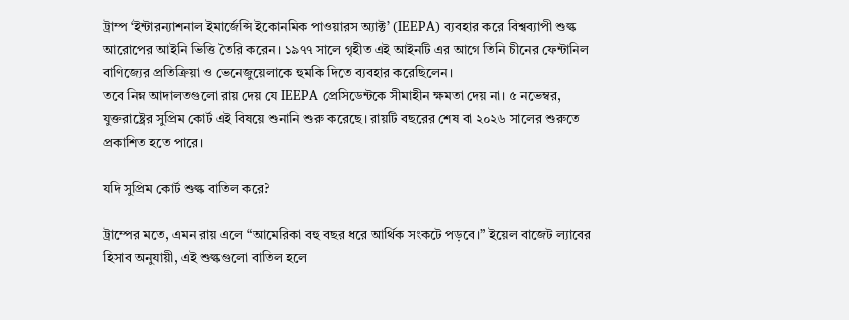ট্রাম্প ‘ইন্টারন্যাশনাল ইমার্জেন্সি ইকোনমিক পাওয়ারস অ্যাক্ট’ (IEEPA) ব্যবহার করে বিশ্বব্যাপী শুল্ক আরোপের আইনি ভিত্তি তৈরি করেন। ১৯৭৭ সালে গৃহীত এই আইনটি এর আগে তিনি চীনের ফেন্টানিল বাণিজ্যের প্রতিক্রিয়া ও ভেনেজুয়েলাকে হুমকি দিতে ব্যবহার করেছিলেন।
তবে নিম্ন আদালতগুলো রায় দেয় যে IEEPA প্রেসিডেন্টকে সীমাহীন ক্ষমতা দেয় না। ৫ নভেম্বর, যুক্তরাষ্ট্রের সুপ্রিম কোর্ট এই বিষয়ে শুনানি শুরু করেছে। রায়টি বছরের শেষ বা ২০২৬ সালের শুরুতে প্রকাশিত হতে পারে।

যদি সুপ্রিম কোর্ট শুল্ক বাতিল করে?

ট্রাম্পের মতে, এমন রায় এলে “আমেরিকা বহু বছর ধরে আর্থিক সংকটে পড়বে।” ইয়েল বাজেট ল্যাবের হিসাব অনুযায়ী, এই শুল্কগুলো বাতিল হলে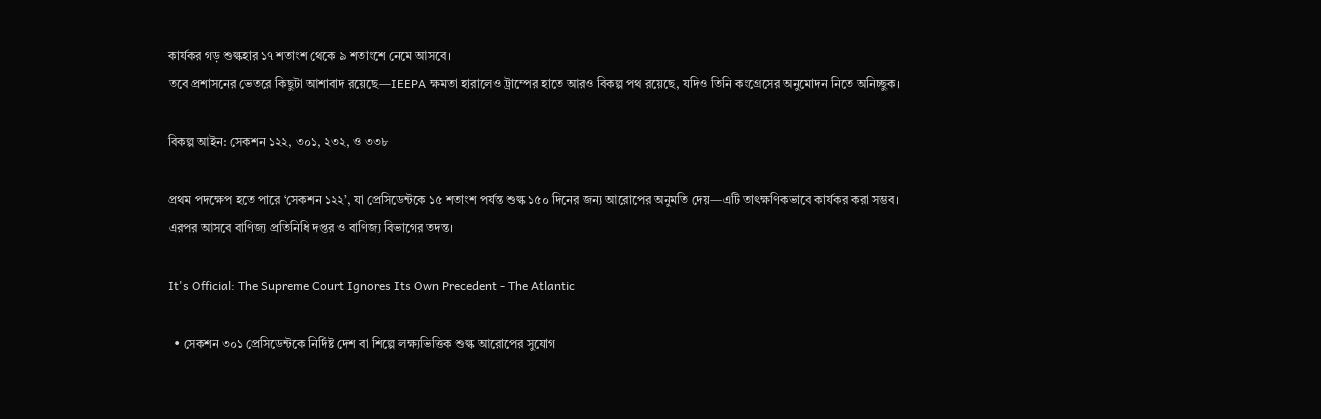কার্যকর গড় শুল্কহার ১৭ শতাংশ থেকে ৯ শতাংশে নেমে আসবে।
তবে প্রশাসনের ভেতরে কিছুটা আশাবাদ রয়েছে—IEEPA ক্ষমতা হারালেও ট্রাম্পের হাতে আরও বিকল্প পথ রয়েছে, যদিও তিনি কংগ্রেসের অনুমোদন নিতে অনিচ্ছুক।

বিকল্প আইন: সেকশন ১২২, ৩০১, ২৩২, ও ৩৩৮

প্রথম পদক্ষেপ হতে পারে ‘সেকশন ১২২’, যা প্রেসিডেন্টকে ১৫ শতাংশ পর্যন্ত শুল্ক ১৫০ দিনের জন্য আরোপের অনুমতি দেয়—এটি তাৎক্ষণিকভাবে কার্যকর করা সম্ভব।
এরপর আসবে বাণিজ্য প্রতিনিধি দপ্তর ও বাণিজ্য বিভাগের তদন্ত।

It's Official: The Supreme Court Ignores Its Own Precedent - The Atlantic

  • সেকশন ৩০১ প্রেসিডেন্টকে নির্দিষ্ট দেশ বা শিল্পে লক্ষ্যভিত্তিক শুল্ক আরোপের সুযোগ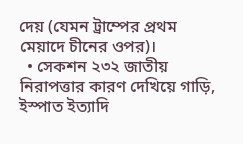দেয় (যেমন ট্রাম্পের প্রথম মেয়াদে চীনের ওপর)।
  • সেকশন ২৩২ জাতীয় নিরাপত্তার কারণ দেখিয়ে গাড়ি, ইস্পাত ইত্যাদি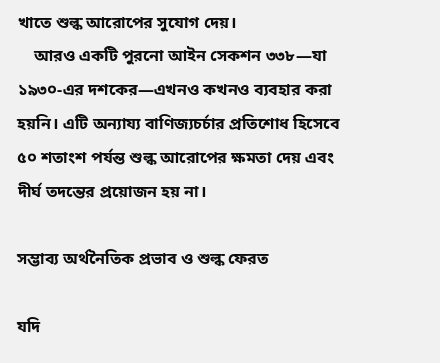খাতে শুল্ক আরোপের সুযোগ দেয়।
    আরও একটি পুরনো আইন সেকশন ৩৩৮—যা ১৯৩০-এর দশকের—এখনও কখনও ব্যবহার করা হয়নি। এটি অন্যায্য বাণিজ্যচর্চার প্রতিশোধ হিসেবে ৫০ শতাংশ পর্যন্ত শুল্ক আরোপের ক্ষমতা দেয় এবং দীর্ঘ তদন্তের প্রয়োজন হয় না।

সম্ভাব্য অর্থনৈতিক প্রভাব ও শুল্ক ফেরত

যদি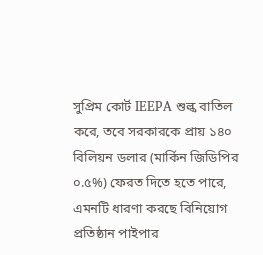সুপ্রিম কোর্ট IEEPA শুল্ক বাতিল করে, তবে সরকারকে প্রায় ১৪০ বিলিয়ন ডলার (মার্কিন জিডিপির ০.৫%) ফেরত দিতে হতে পারে, এমনটি ধারণা করছে বিনিয়োগ প্রতিষ্ঠান পাইপার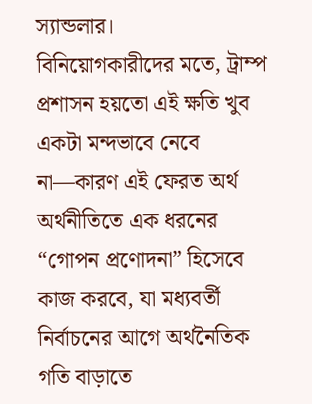স্যান্ডলার।
বিনিয়োগকারীদের মতে, ট্রাম্প প্রশাসন হয়তো এই ক্ষতি খুব একটা মন্দভাবে নেবে না—কারণ এই ফেরত অর্থ অর্থনীতিতে এক ধরনের “গোপন প্রণোদনা” হিসেবে কাজ করবে, যা মধ্যবর্তী নির্বাচনের আগে অর্থনৈতিক গতি বাড়াতে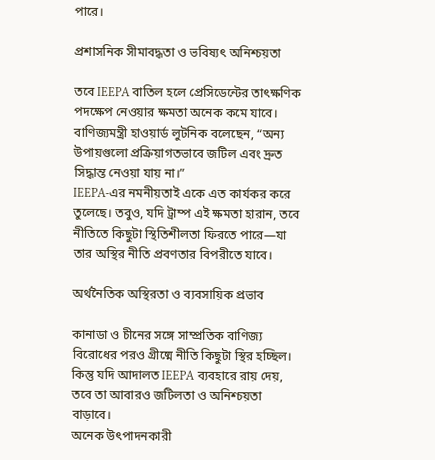পারে।

প্রশাসনিক সীমাবদ্ধতা ও ভবিষ্যৎ অনিশ্চয়তা

তবে IEEPA বাতিল হলে প্রেসিডেন্টের তাৎক্ষণিক পদক্ষেপ নেওয়ার ক্ষমতা অনেক কমে যাবে। বাণিজ্যমন্ত্রী হাওয়ার্ড লুটনিক বলেছেন, “অন্য উপায়গুলো প্রক্রিয়াগতভাবে জটিল এবং দ্রুত সিদ্ধান্ত নেওয়া যায় না।”
IEEPA-এর নমনীয়তাই একে এত কার্যকর করে তুলেছে। তবুও, যদি ট্রাম্প এই ক্ষমতা হারান, তবে নীতিতে কিছুটা স্থিতিশীলতা ফিরতে পারে—যা তার অস্থির নীতি প্রবণতার বিপরীতে যাবে।

অর্থনৈতিক অস্থিরতা ও ব্যবসায়িক প্রভাব

কানাডা ও চীনের সঙ্গে সাম্প্রতিক বাণিজ্য বিরোধের পরও গ্রীষ্মে নীতি কিছুটা স্থির হচ্ছিল। কিন্তু যদি আদালত IEEPA ব্যবহারে রায় দেয়, তবে তা আবারও জটিলতা ও অনিশ্চয়তা বাড়াবে।
অনেক উৎপাদনকারী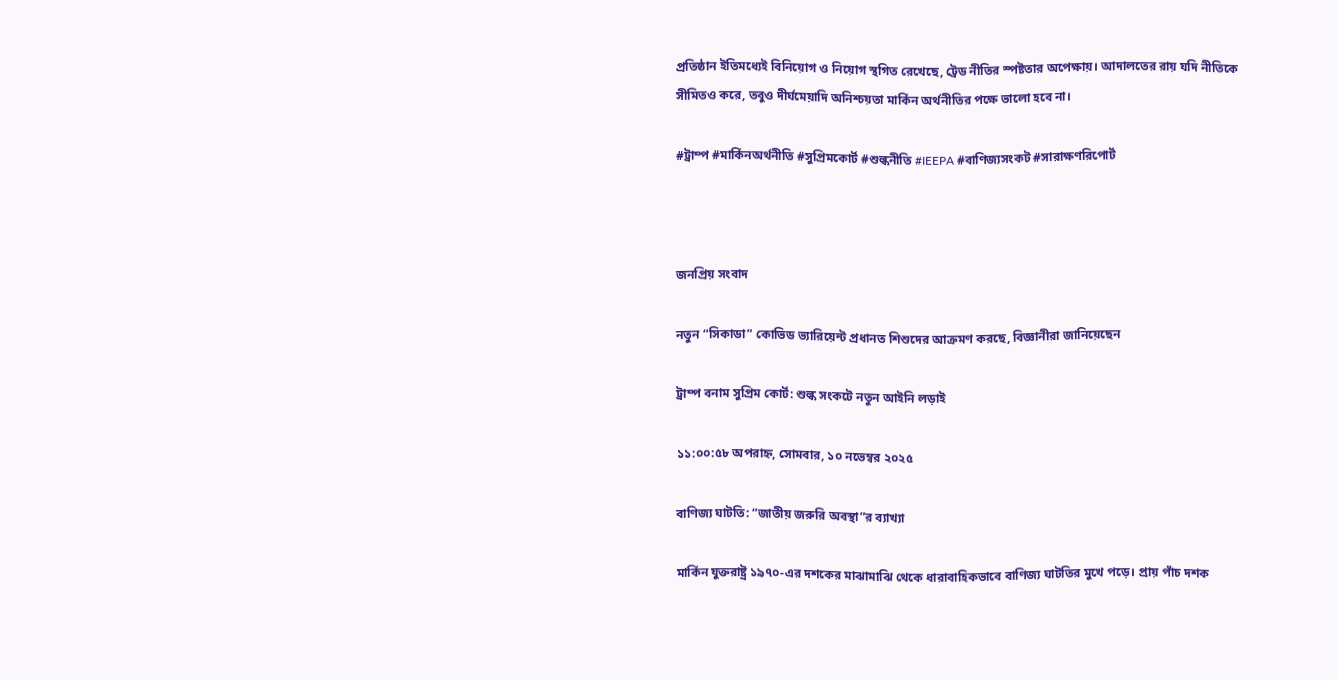প্রতিষ্ঠান ইতিমধ্যেই বিনিয়োগ ও নিয়োগ স্থগিত রেখেছে, ট্রেড নীতির স্পষ্টতার অপেক্ষায়। আদালতের রায় যদি নীতিকে সীমিতও করে, তবুও দীর্ঘমেয়াদি অনিশ্চয়তা মার্কিন অর্থনীতির পক্ষে ভালো হবে না।

#ট্রাম্প #মার্কিনঅর্থনীতি #সুপ্রিমকোর্ট #শুল্কনীতি #IEEPA #বাণিজ্যসংকট #সারাক্ষণরিপোর্ট



জনপ্রিয় সংবাদ

নতুন “সিকাডা” কোভিড ভ্যারিয়েন্ট প্রধানত শিশুদের আক্রমণ করছে, বিজ্ঞানীরা জানিয়েছেন

ট্রাম্প বনাম সুপ্রিম কোর্ট: শুল্ক সংকটে নতুন আইনি লড়াই

১১:০০:৫৮ অপরাহ্ন, সোমবার, ১০ নভেম্বর ২০২৫

বাণিজ্য ঘাটতি: “জাতীয় জরুরি অবস্থা”র ব্যাখ্যা

মার্কিন যুক্তরাষ্ট্র ১৯৭০-এর দশকের মাঝামাঝি থেকে ধারাবাহিকভাবে বাণিজ্য ঘাটতির মুখে পড়ে। প্রায় পাঁচ দশক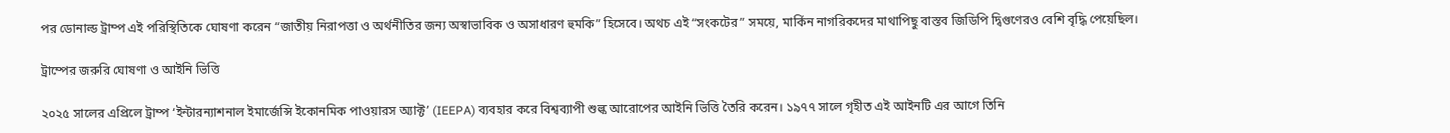পর ডোনাল্ড ট্রাম্প এই পরিস্থিতিকে ঘোষণা করেন “জাতীয় নিরাপত্তা ও অর্থনীতির জন্য অস্বাভাবিক ও অসাধারণ হুমকি” হিসেবে। অথচ এই “সংকটের” সময়ে, মার্কিন নাগরিকদের মাথাপিছু বাস্তব জিডিপি দ্বিগুণেরও বেশি বৃদ্ধি পেয়েছিল।

ট্রাম্পের জরুরি ঘোষণা ও আইনি ভিত্তি

২০২৫ সালের এপ্রিলে ট্রাম্প ‘ইন্টারন্যাশনাল ইমার্জেন্সি ইকোনমিক পাওয়ারস অ্যাক্ট’ (IEEPA) ব্যবহার করে বিশ্বব্যাপী শুল্ক আরোপের আইনি ভিত্তি তৈরি করেন। ১৯৭৭ সালে গৃহীত এই আইনটি এর আগে তিনি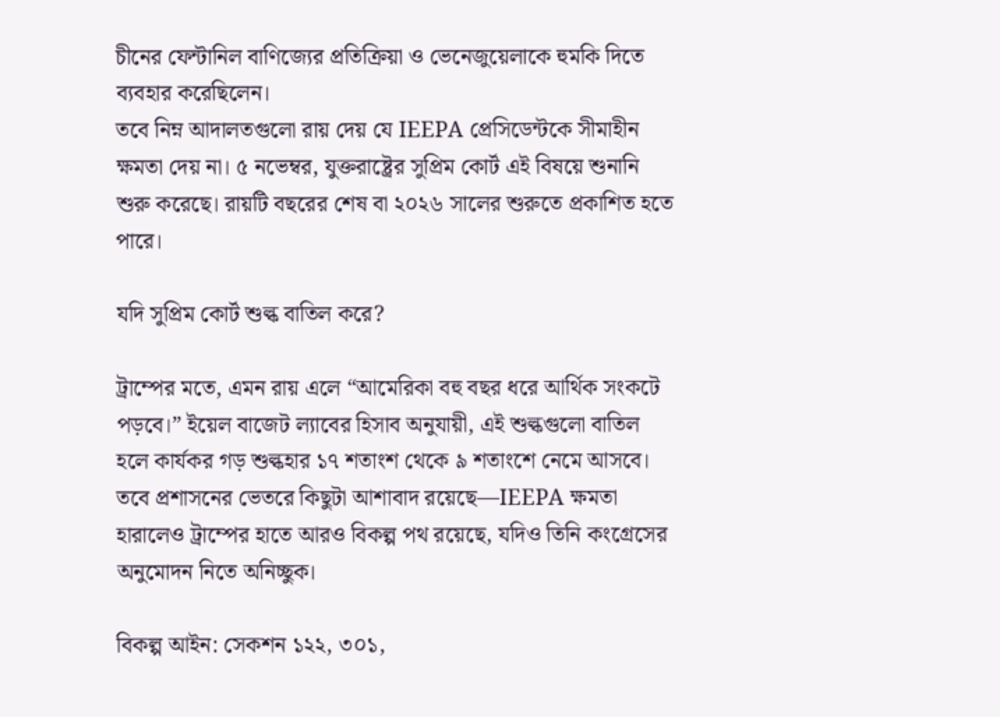চীনের ফেন্টানিল বাণিজ্যের প্রতিক্রিয়া ও ভেনেজুয়েলাকে হুমকি দিতে ব্যবহার করেছিলেন।
তবে নিম্ন আদালতগুলো রায় দেয় যে IEEPA প্রেসিডেন্টকে সীমাহীন ক্ষমতা দেয় না। ৫ নভেম্বর, যুক্তরাষ্ট্রের সুপ্রিম কোর্ট এই বিষয়ে শুনানি শুরু করেছে। রায়টি বছরের শেষ বা ২০২৬ সালের শুরুতে প্রকাশিত হতে পারে।

যদি সুপ্রিম কোর্ট শুল্ক বাতিল করে?

ট্রাম্পের মতে, এমন রায় এলে “আমেরিকা বহু বছর ধরে আর্থিক সংকটে পড়বে।” ইয়েল বাজেট ল্যাবের হিসাব অনুযায়ী, এই শুল্কগুলো বাতিল হলে কার্যকর গড় শুল্কহার ১৭ শতাংশ থেকে ৯ শতাংশে নেমে আসবে।
তবে প্রশাসনের ভেতরে কিছুটা আশাবাদ রয়েছে—IEEPA ক্ষমতা হারালেও ট্রাম্পের হাতে আরও বিকল্প পথ রয়েছে, যদিও তিনি কংগ্রেসের অনুমোদন নিতে অনিচ্ছুক।

বিকল্প আইন: সেকশন ১২২, ৩০১,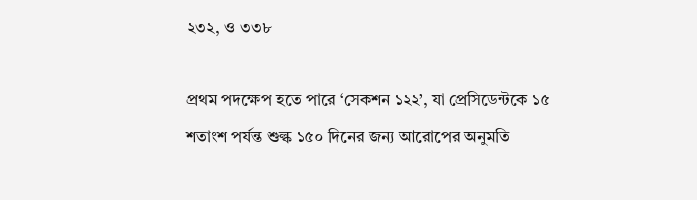২৩২, ও ৩৩৮

প্রথম পদক্ষেপ হতে পারে ‘সেকশন ১২২’, যা প্রেসিডেন্টকে ১৫ শতাংশ পর্যন্ত শুল্ক ১৫০ দিনের জন্য আরোপের অনুমতি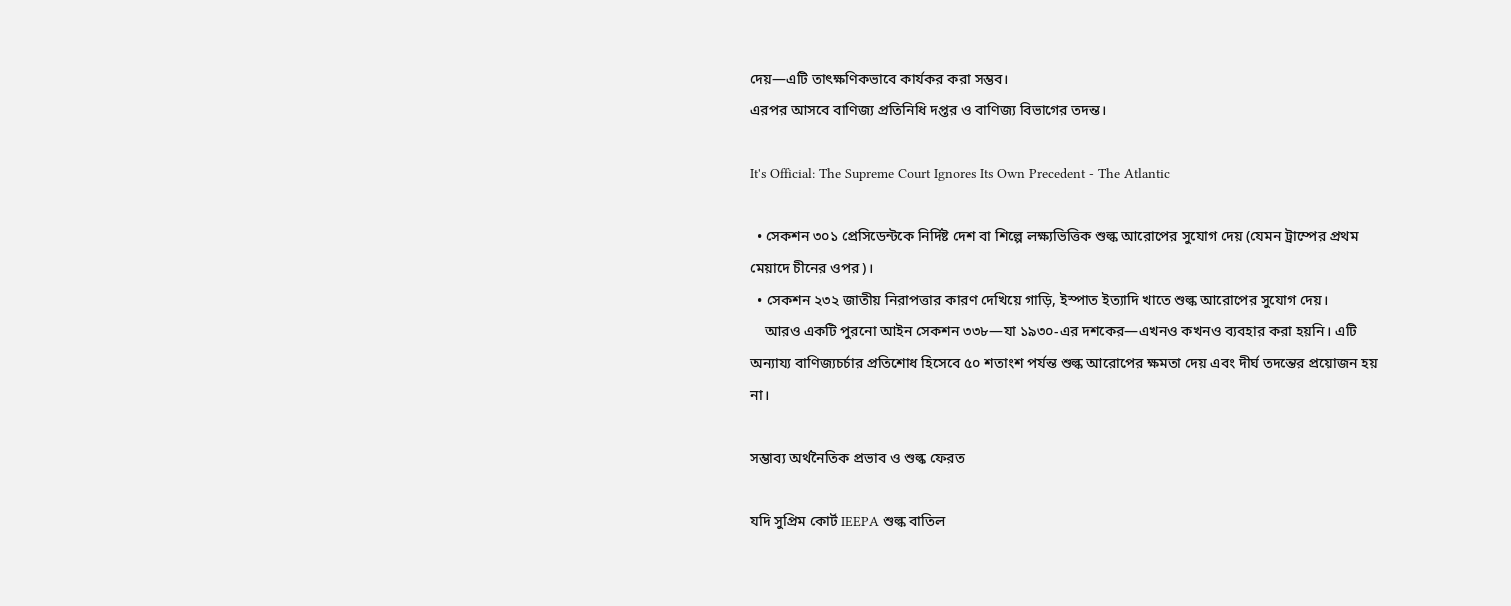দেয়—এটি তাৎক্ষণিকভাবে কার্যকর করা সম্ভব।
এরপর আসবে বাণিজ্য প্রতিনিধি দপ্তর ও বাণিজ্য বিভাগের তদন্ত।

It's Official: The Supreme Court Ignores Its Own Precedent - The Atlantic

  • সেকশন ৩০১ প্রেসিডেন্টকে নির্দিষ্ট দেশ বা শিল্পে লক্ষ্যভিত্তিক শুল্ক আরোপের সুযোগ দেয় (যেমন ট্রাম্পের প্রথম মেয়াদে চীনের ওপর)।
  • সেকশন ২৩২ জাতীয় নিরাপত্তার কারণ দেখিয়ে গাড়ি, ইস্পাত ইত্যাদি খাতে শুল্ক আরোপের সুযোগ দেয়।
    আরও একটি পুরনো আইন সেকশন ৩৩৮—যা ১৯৩০-এর দশকের—এখনও কখনও ব্যবহার করা হয়নি। এটি অন্যায্য বাণিজ্যচর্চার প্রতিশোধ হিসেবে ৫০ শতাংশ পর্যন্ত শুল্ক আরোপের ক্ষমতা দেয় এবং দীর্ঘ তদন্তের প্রয়োজন হয় না।

সম্ভাব্য অর্থনৈতিক প্রভাব ও শুল্ক ফেরত

যদি সুপ্রিম কোর্ট IEEPA শুল্ক বাতিল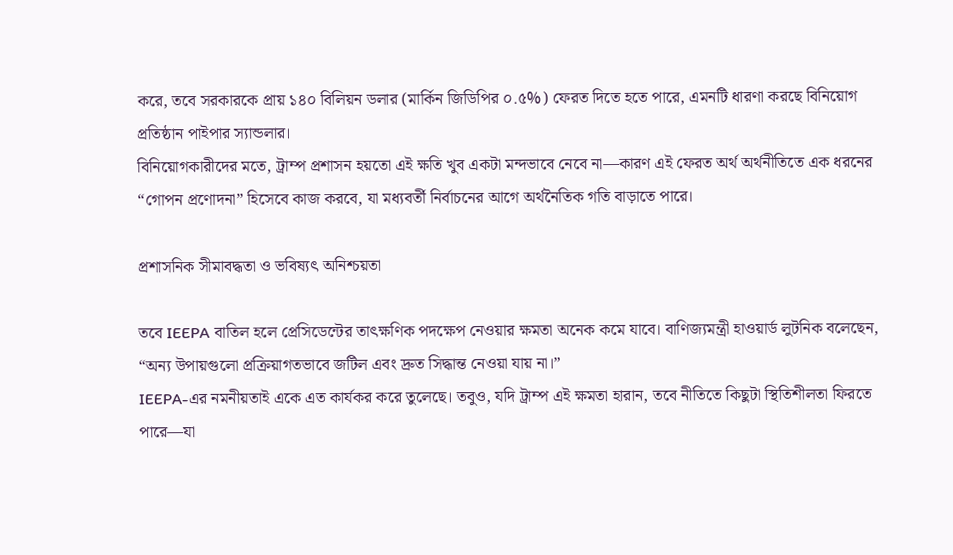করে, তবে সরকারকে প্রায় ১৪০ বিলিয়ন ডলার (মার্কিন জিডিপির ০.৫%) ফেরত দিতে হতে পারে, এমনটি ধারণা করছে বিনিয়োগ প্রতিষ্ঠান পাইপার স্যান্ডলার।
বিনিয়োগকারীদের মতে, ট্রাম্প প্রশাসন হয়তো এই ক্ষতি খুব একটা মন্দভাবে নেবে না—কারণ এই ফেরত অর্থ অর্থনীতিতে এক ধরনের “গোপন প্রণোদনা” হিসেবে কাজ করবে, যা মধ্যবর্তী নির্বাচনের আগে অর্থনৈতিক গতি বাড়াতে পারে।

প্রশাসনিক সীমাবদ্ধতা ও ভবিষ্যৎ অনিশ্চয়তা

তবে IEEPA বাতিল হলে প্রেসিডেন্টের তাৎক্ষণিক পদক্ষেপ নেওয়ার ক্ষমতা অনেক কমে যাবে। বাণিজ্যমন্ত্রী হাওয়ার্ড লুটনিক বলেছেন, “অন্য উপায়গুলো প্রক্রিয়াগতভাবে জটিল এবং দ্রুত সিদ্ধান্ত নেওয়া যায় না।”
IEEPA-এর নমনীয়তাই একে এত কার্যকর করে তুলেছে। তবুও, যদি ট্রাম্প এই ক্ষমতা হারান, তবে নীতিতে কিছুটা স্থিতিশীলতা ফিরতে পারে—যা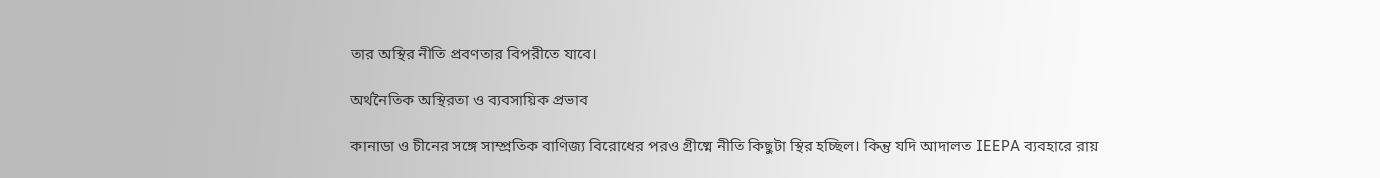তার অস্থির নীতি প্রবণতার বিপরীতে যাবে।

অর্থনৈতিক অস্থিরতা ও ব্যবসায়িক প্রভাব

কানাডা ও চীনের সঙ্গে সাম্প্রতিক বাণিজ্য বিরোধের পরও গ্রীষ্মে নীতি কিছুটা স্থির হচ্ছিল। কিন্তু যদি আদালত IEEPA ব্যবহারে রায়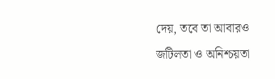দেয়, তবে তা আবারও জটিলতা ও অনিশ্চয়তা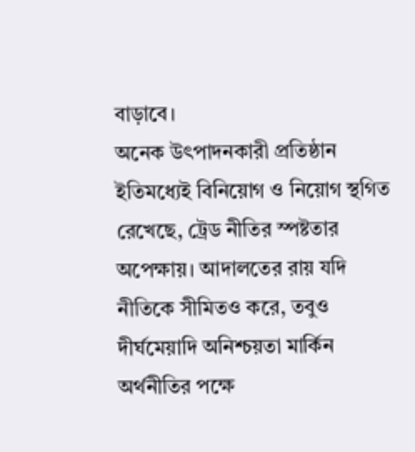বাড়াবে।
অনেক উৎপাদনকারী প্রতিষ্ঠান ইতিমধ্যেই বিনিয়োগ ও নিয়োগ স্থগিত রেখেছে, ট্রেড নীতির স্পষ্টতার অপেক্ষায়। আদালতের রায় যদি নীতিকে সীমিতও করে, তবুও দীর্ঘমেয়াদি অনিশ্চয়তা মার্কিন অর্থনীতির পক্ষে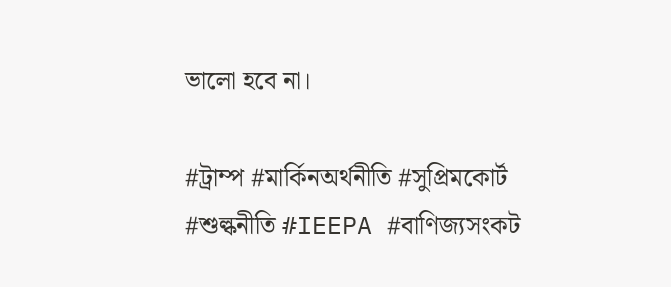ভালো হবে না।

#ট্রাম্প #মার্কিনঅর্থনীতি #সুপ্রিমকোর্ট #শুল্কনীতি #IEEPA #বাণিজ্যসংকট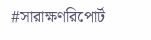#সারাক্ষণরিপোর্ট